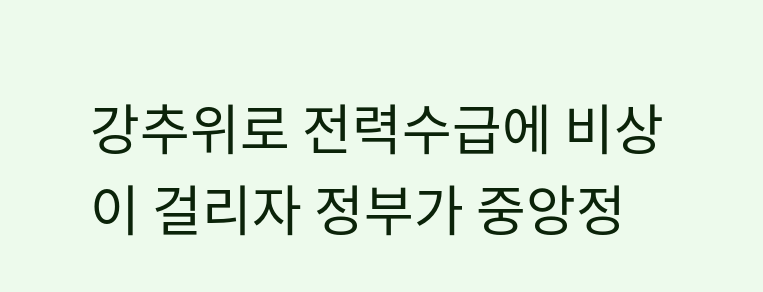강추위로 전력수급에 비상이 걸리자 정부가 중앙정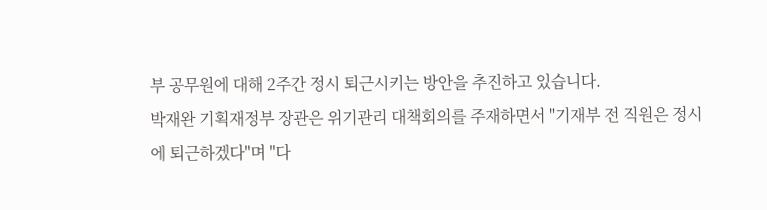부 공무원에 대해 2주간 정시 퇴근시키는 방안을 추진하고 있습니다.
박재완 기획재정부 장관은 위기관리 대책회의를 주재하면서 "기재부 전 직원은 정시에 퇴근하겠다"며 "다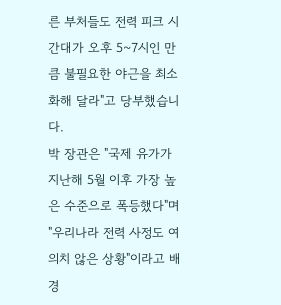른 부처들도 전력 피크 시간대가 오후 5~7시인 만큼 불필요한 야근을 최소화해 달라"고 당부했습니다.
박 장관은 "국제 유가가 지난해 5월 이후 가장 높은 수준으로 폭등했다"며 "우리나라 전력 사정도 여의치 않은 상황"이라고 배경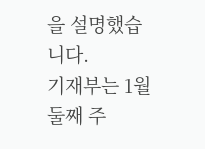을 설명했습니다.
기재부는 1월 둘째 주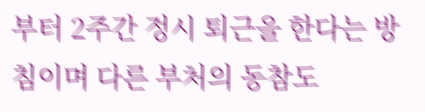부터 2주간 정시 퇴근을 한다는 방침이며 다른 부처의 동참도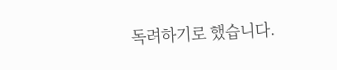독려하기로 했습니다.